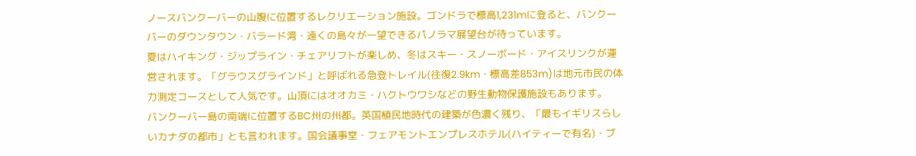ノースバンクーバーの山腹に位置するレクリエーション施設。ゴンドラで標高1,231mに登ると、バンクーバーのダウンタウン・バラード湾・遠くの島々が一望できるパノラマ展望台が待っています。
夏はハイキング・ジップライン・チェアリフトが楽しめ、冬はスキー・スノーボード・アイスリンクが運営されます。「グラウスグラインド」と呼ばれる急登トレイル(往復2.9km・標高差853m)は地元市民の体力測定コースとして人気です。山頂にはオオカミ・ハクトウワシなどの野生動物保護施設もあります。
バンクーバー島の南端に位置するBC州の州都。英国植民地時代の建築が色濃く残り、「最もイギリスらしいカナダの都市」とも言われます。国会議事堂・フェアモントエンプレスホテル(ハイティーで有名)・ブ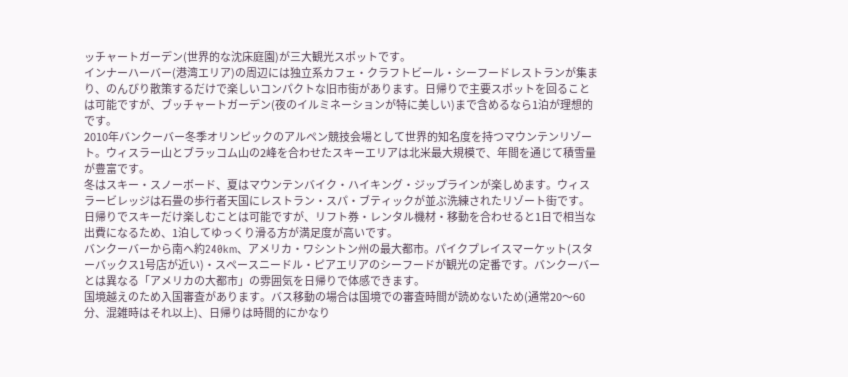ッチャートガーデン(世界的な沈床庭園)が三大観光スポットです。
インナーハーバー(港湾エリア)の周辺には独立系カフェ・クラフトビール・シーフードレストランが集まり、のんびり散策するだけで楽しいコンパクトな旧市街があります。日帰りで主要スポットを回ることは可能ですが、ブッチャートガーデン(夜のイルミネーションが特に美しい)まで含めるなら1泊が理想的です。
2010年バンクーバー冬季オリンピックのアルペン競技会場として世界的知名度を持つマウンテンリゾート。ウィスラー山とブラッコム山の2峰を合わせたスキーエリアは北米最大規模で、年間を通じて積雪量が豊富です。
冬はスキー・スノーボード、夏はマウンテンバイク・ハイキング・ジップラインが楽しめます。ウィスラービレッジは石畳の歩行者天国にレストラン・スパ・ブティックが並ぶ洗練されたリゾート街です。日帰りでスキーだけ楽しむことは可能ですが、リフト券・レンタル機材・移動を合わせると1日で相当な出費になるため、1泊してゆっくり滑る方が満足度が高いです。
バンクーバーから南へ約240km、アメリカ・ワシントン州の最大都市。パイクプレイスマーケット(スターバックス1号店が近い)・スペースニードル・ピアエリアのシーフードが観光の定番です。バンクーバーとは異なる「アメリカの大都市」の雰囲気を日帰りで体感できます。
国境越えのため入国審査があります。バス移動の場合は国境での審査時間が読めないため(通常20〜60分、混雑時はそれ以上)、日帰りは時間的にかなり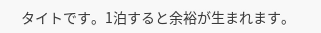タイトです。1泊すると余裕が生まれます。